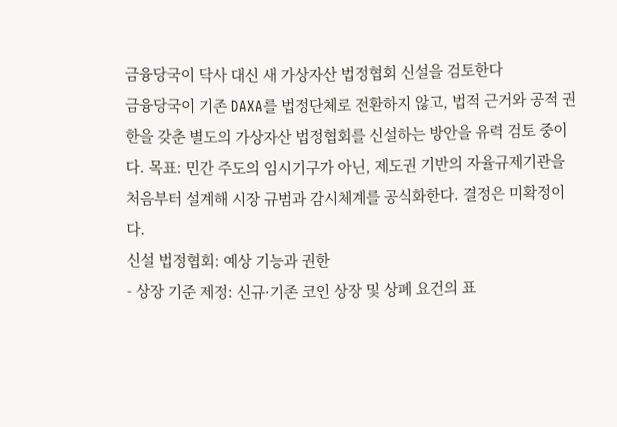금융당국이 닥사 대신 새 가상자산 법정협회 신설을 검토한다
금융당국이 기존 DAXA를 법정단체로 전환하지 않고, 법적 근거와 공적 권한을 갖춘 별도의 가상자산 법정협회를 신설하는 방안을 유력 검토 중이다. 목표: 민간 주도의 임시기구가 아닌, 제도권 기반의 자율규제기관을 처음부터 설계해 시장 규범과 감시체계를 공식화한다. 결정은 미확정이다.
신설 법정협회: 예상 기능과 권한
- 상장 기준 제정: 신규·기존 코인 상장 및 상폐 요건의 표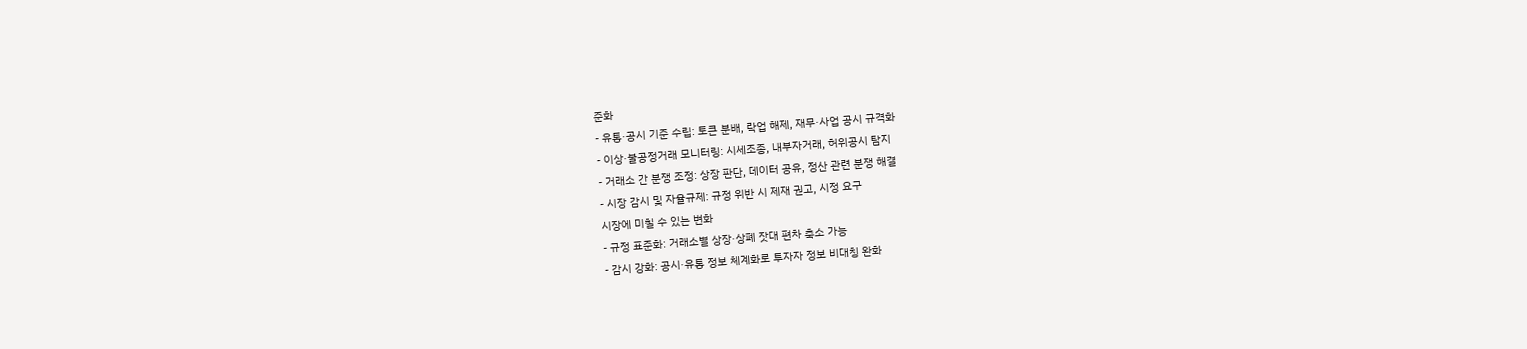준화
- 유통·공시 기준 수립: 토큰 분배, 락업 해제, 재무·사업 공시 규격화
- 이상·불공정거래 모니터링: 시세조종, 내부자거래, 허위공시 탐지
- 거래소 간 분쟁 조정: 상장 판단, 데이터 공유, 정산 관련 분쟁 해결
- 시장 감시 및 자율규제: 규정 위반 시 제재 권고, 시정 요구
시장에 미칠 수 있는 변화
- 규정 표준화: 거래소별 상장·상폐 잣대 편차 축소 가능
- 감시 강화: 공시·유통 정보 체계화로 투자자 정보 비대칭 완화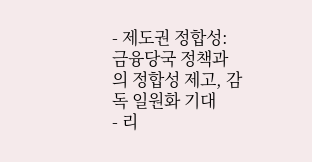- 제도권 정합성: 금융당국 정책과의 정합성 제고, 감독 일원화 기대
- 리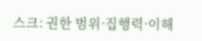스크: 권한 범위·집행력·이해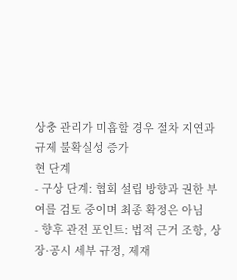상충 관리가 미흡할 경우 절차 지연과 규제 불확실성 증가
현 단계
- 구상 단계: 협회 설립 방향과 권한 부여를 검토 중이며 최종 확정은 아님
- 향후 관전 포인트: 법적 근거 조항, 상장·공시 세부 규정, 제재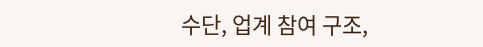수단, 업계 참여 구조,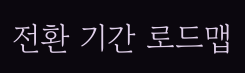전환 기간 로드맵